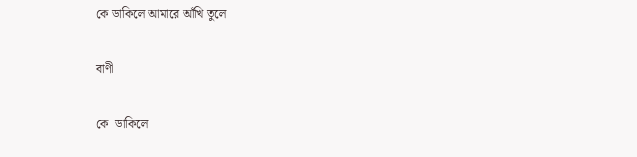কে ডাকিলে আমারে আঁখি তুলে

বাণী

কে  ডাকিলে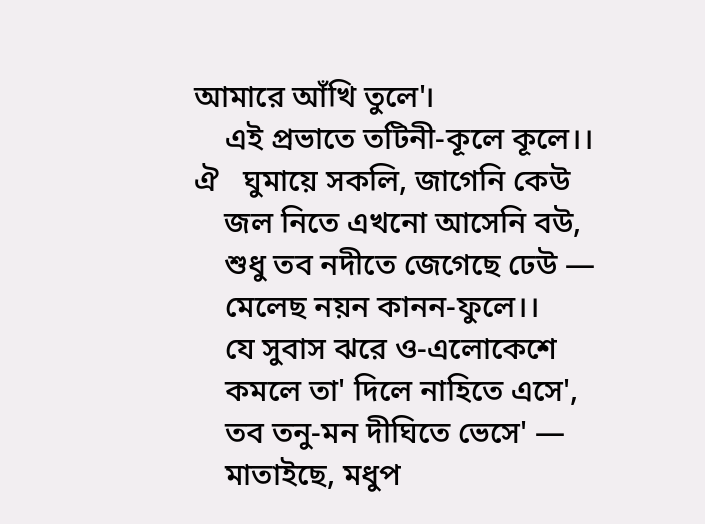আমারে আঁখি তুলে'।
    এই প্রভাতে তটিনী-কূলে কূলে।।
ঐ   ঘুমায়ে সকলি, জাগেনি কেউ
    জল নিতে এখনো আসেনি বউ,
    শুধু তব নদীতে জেগেছে ঢেউ —
    মেলেছ নয়ন কানন-ফুলে।।
    যে সুবাস ঝরে ও-এলোকেশে
    কমলে তা' দিলে নাহিতে এসে',
    তব তনু-মন দীঘিতে ভেসে' —
    মাতাইছে, মধুপ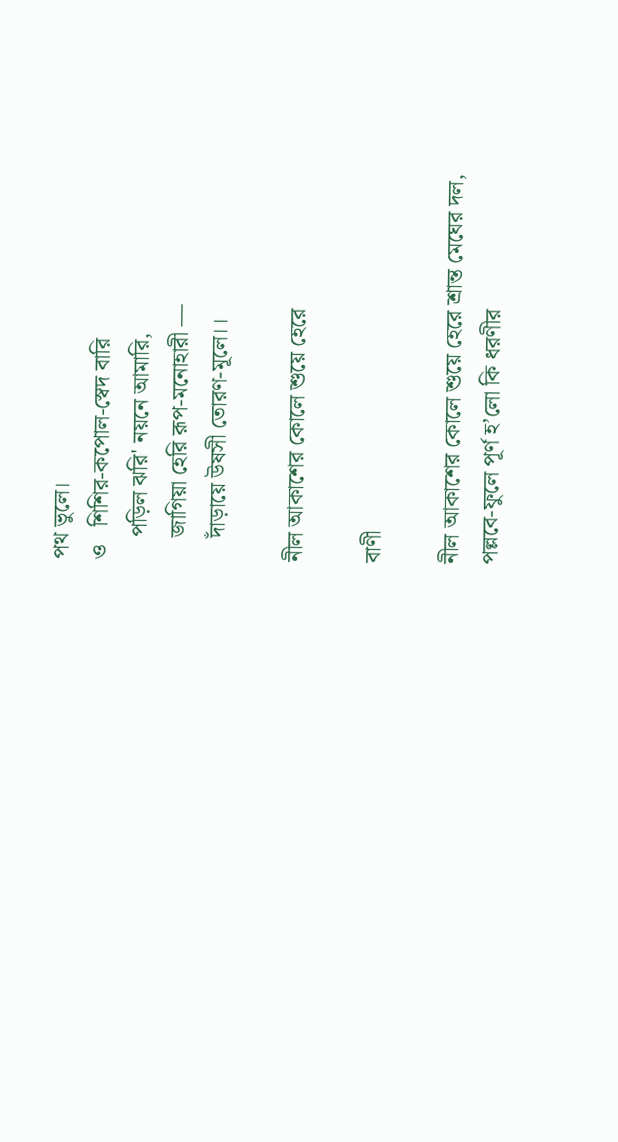পথ ভুলে।
ও   শিশির-কপোল-স্বেদ বারি
    পড়িল ঝরি' নয়নে আমারি,
    জাগিয়া হেরি রূপ-মনোহারী —
    দাঁড়ায়ে উষসী তোরণ-মূলে।।

নীল আকাশের কোলে শুয়ে হেরে

বাণী

নীল আকাশের কোলে শুয়ে হেরে শ্রান্ত মেঘের দল,
পল্লবে-ফুলে পূর্ণ হ’লো কি ধরণীর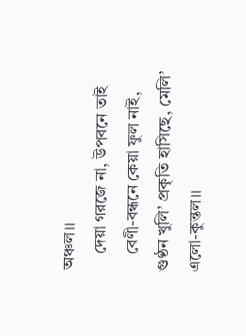অঞ্চল।।
    দেয়া গরজে না, উপবনে তাই
    বেণী-বন্ধনে কেয়া ফুল নাই,
গুণ্ঠন খুলি’ প্রকৃতি হাসিছে, মেলি’ এলো-কুন্তল।।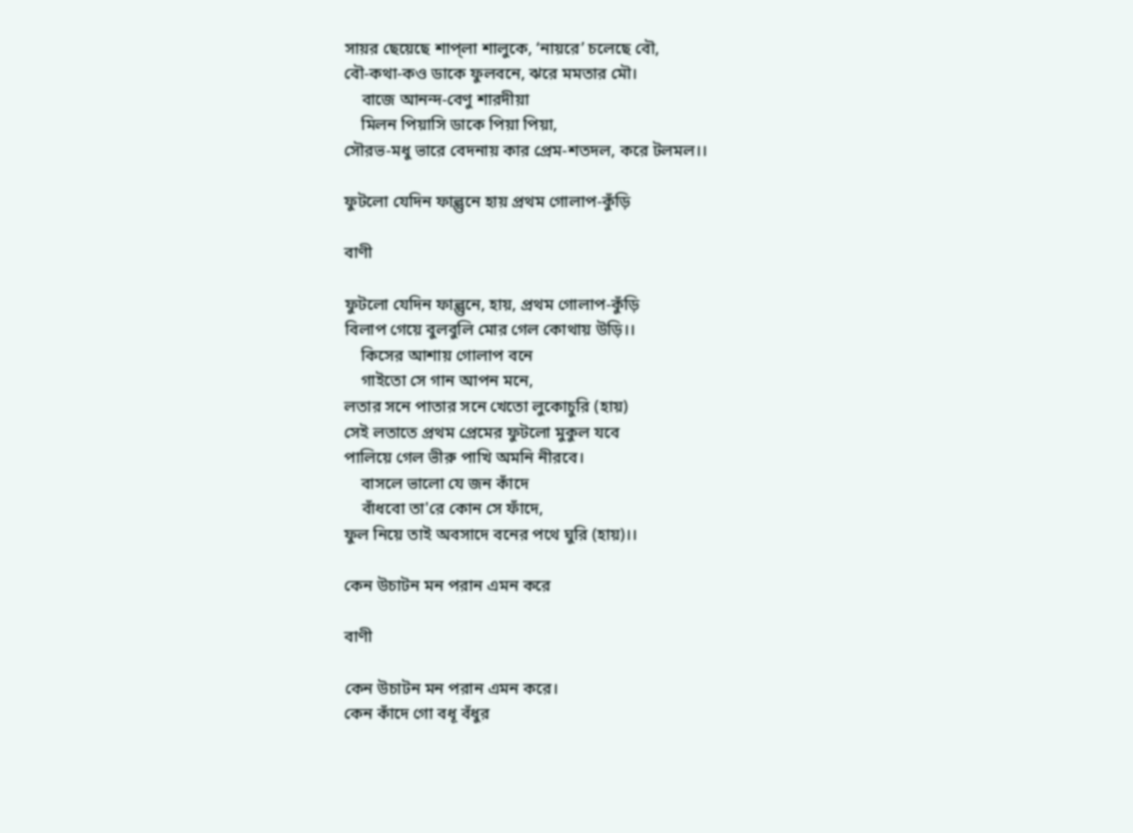সায়র ছেয়েছে শাপ্‌লা শালুকে, ‘নায়রে’ চলেছে বৌ,
বৌ-কথা-কও ডাকে ফুলবনে, ঝরে মমতার মৌ।
    বাজে আনন্দ-বেণু শারদীয়া
    মিলন পিয়াসি ডাকে পিয়া পিয়া,
সৌরভ-মধু ভারে বেদনায় কার প্রেম-শতদল, করে টলমল।।

ফুটলো যেদিন ফাল্গুনে হায় প্রথম গোলাপ-কুঁড়ি

বাণী

ফুটলো যেদিন ফাল্গুনে, হায়, প্রথম গোলাপ-কুঁড়ি
বিলাপ গেয়ে বুলবুলি মোর গেল কোথায় উড়ি।।
    কিসের আশায় গোলাপ বনে
    গাইতো সে গান আপন মনে,
লতার সনে পাতার সনে খেতো লুকোচুরি (হায়)
সেই লতাতে প্রথম প্রেমের ফুটলো মুকুল যবে
পালিয়ে গেল ভীরু পাখি অমনি নীরবে।
    বাসলে ভালো যে জন কাঁদে
    বাঁধবো তা'রে কোন সে ফাঁদে,
ফুল নিয়ে তাই অবসাদে বনের পথে ঘুরি (হায়)।।

কেন উচাটন মন পরান এমন করে

বাণী

কেন উচাটন মন পরান এমন করে।
কেন কাঁদে গো বধূ বঁধুর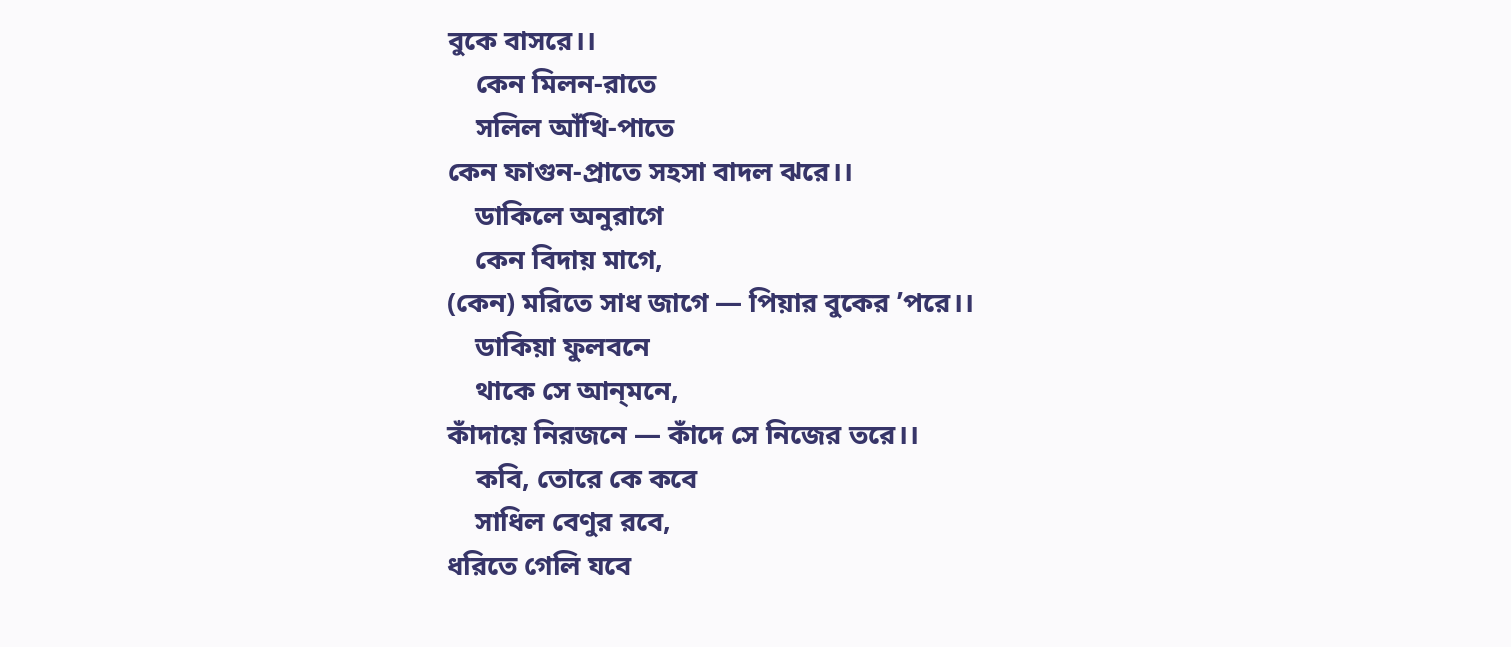বুকে বাসরে।।
    কেন মিলন-রাতে
    সলিল আঁখি-পাতে
কেন ফাগুন-প্রাতে সহসা বাদল ঝরে।।
    ডাকিলে অনুরাগে
    কেন বিদায় মাগে,
(কেন) মরিতে সাধ জাগে — পিয়ার বুকের ’পরে।।
    ডাকিয়া ফুলবনে
    থাকে সে আন্‌মনে,
কাঁদায়ে নিরজনে — কাঁদে সে নিজের তরে।।
    কবি, তোরে কে কবে
    সাধিল বেণুর রবে,
ধরিতে গেলি যবে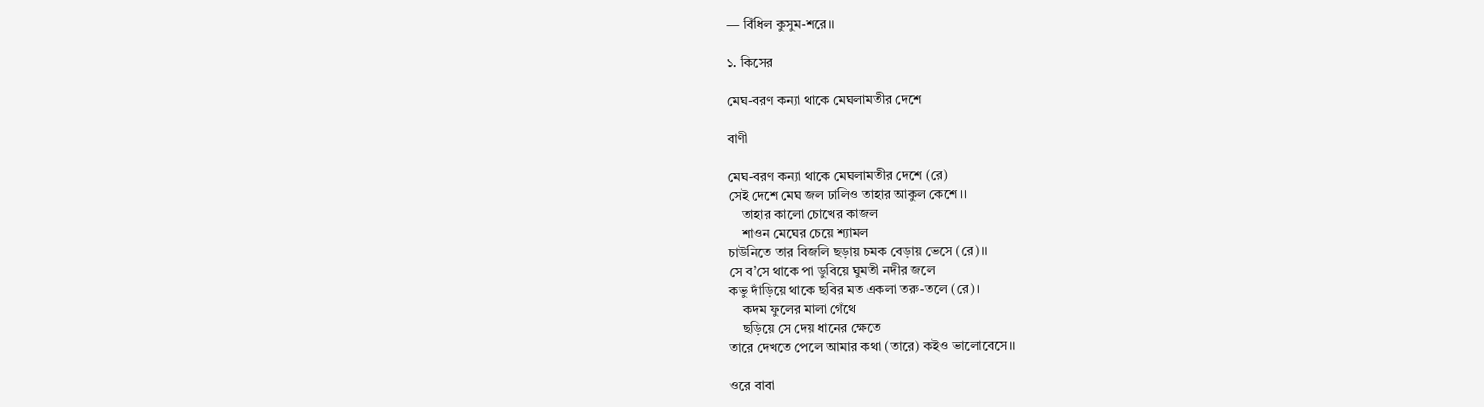— বিঁধিল কুসুম-শরে।।

১. কিসের

মেঘ-বরণ কন্যা থাকে মেঘলামতীর দেশে

বাণী

মেঘ-বরণ কন্যা থাকে মেঘলামতীর দেশে (রে)
সেই দেশে মেঘ জল ঢালিও তাহার আকুল কেশে।।
    তাহার কালো চোখের কাজল
    শাওন মেঘের চেয়ে শ্যামল
চাউনিতে তার বিজলি ছড়ায় চমক বেড়ায় ভেসে (রে)।।
সে ব’সে থাকে পা ডুবিয়ে ঘুমতী নদীর জলে
কভু দাঁড়িয়ে থাকে ছবির মত একলা তরু-তলে (রে)।
    কদম ফুলের মালা গেঁথে
    ছড়িয়ে সে দেয় ধানের ক্ষেতে
তারে দেখতে পেলে আমার কথা (তারে) কইও ভালোবেসে।।

ওরে বাবা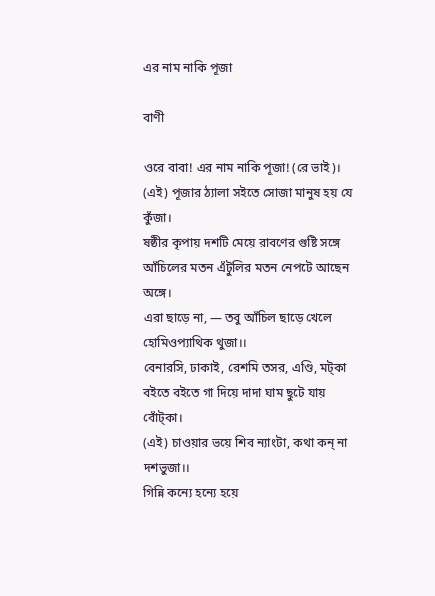এর নাম নাকি পূজা

বাণী

ওরে বাবা! এর নাম নাকি পূজা! (রে ভাই)।
(এই) পূজার ঠ্যালা সইতে সোজা মানুষ হয় যে কুঁজা।
ষষ্ঠীর কৃপায় দশটি মেয়ে রাবণের গুষ্টি সঙ্গে
আঁচিলের মতন এঁটুলির মতন নেপটে আছেন অঙ্গে।
এরা ছাড়ে না, — তবু আঁচিল ছাড়ে খেলে হোমিওপ্যাথিক থুজা।।
বেনারসি, ঢাকাই, রেশমি তসর, এণ্ডি, মট্‌কা
বইতে বইতে গা দিয়ে দাদা ঘাম ছুটে যায় বোঁট্‌কা।
(এই) চাওয়ার ভয়ে শিব ন্যাংটা, কথা কন্‌ না দশভুজা।।
গিন্নি কন্যে হন্যে হয়ে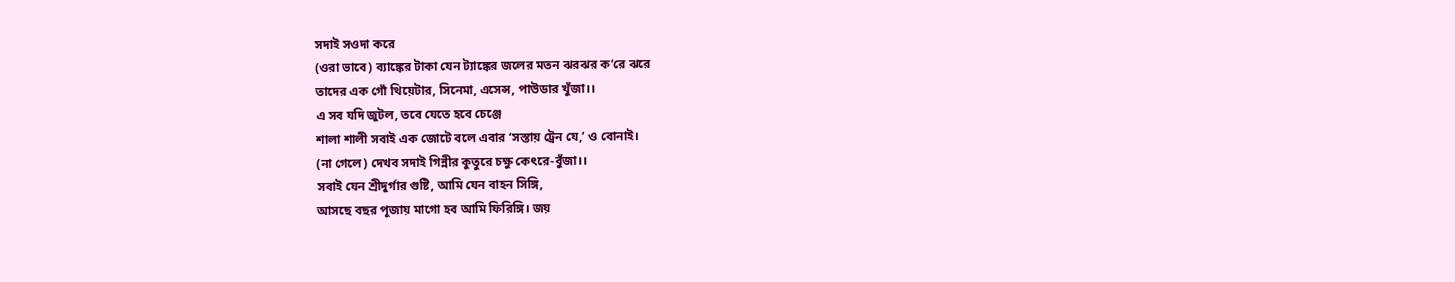সদাই সওদা করে
(ওরা ভাবে) ব্যাঙ্কের টাকা যেন ট্যাঙ্কের জলের মতন ঝরঝর ক’রে ঝরে
তাদের এক গোঁ থিয়েটার, সিনেমা, এসেন্স, পাউডার খুঁজা।।
এ সব যদি জুটল, তবে যেতে হবে চেঞ্জে
শালা শালী সবাই এক জোটে বলে এবার ‘সস্তায় ট্রেন যে,’ ও বোনাই।
(না গেলে) দেখব সদাই গিন্নীর কুতুরে চক্ষু কেৎরে-বুঁজা।।
সবাই যেন শ্রীদুর্গার গুষ্টি, আমি যেন বাহন সিঙ্গি,
আসছে বছর পূজায় মাগো হব আমি ফিরিঙ্গি। জয়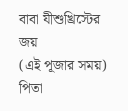বাবা যীশুখ্রিস্টের জয়
(এই পূজার সময়) পিতা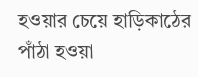হওয়ার চেয়ে হাড়িকাঠের পাঁঠা হওয়া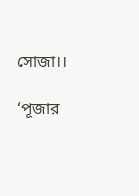সোজা।।

‘পূজার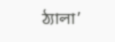ঠ্যালা’